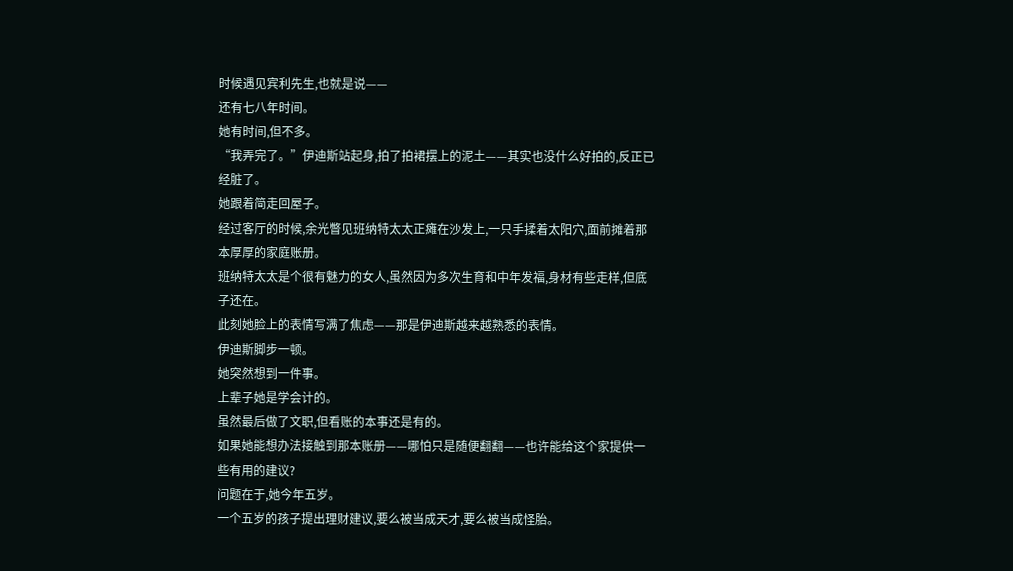时候遇见宾利先生,也就是说——
还有七八年时间。
她有时间,但不多。
“我弄完了。”伊迪斯站起身,拍了拍裙摆上的泥土——其实也没什么好拍的,反正已经脏了。
她跟着简走回屋子。
经过客厅的时候,余光瞥见班纳特太太正瘫在沙发上,一只手揉着太阳穴,面前摊着那本厚厚的家庭账册。
班纳特太太是个很有魅力的女人,虽然因为多次生育和中年发福,身材有些走样,但底子还在。
此刻她脸上的表情写满了焦虑——那是伊迪斯越来越熟悉的表情。
伊迪斯脚步一顿。
她突然想到一件事。
上辈子她是学会计的。
虽然最后做了文职,但看账的本事还是有的。
如果她能想办法接触到那本账册——哪怕只是随便翻翻——也许能给这个家提供一些有用的建议?
问题在于,她今年五岁。
一个五岁的孩子提出理财建议,要么被当成天才,要么被当成怪胎。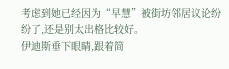考虑到她已经因为“早慧”被街坊邻居议论纷纷了,还是别太出格比较好。
伊迪斯垂下眼睛,跟着简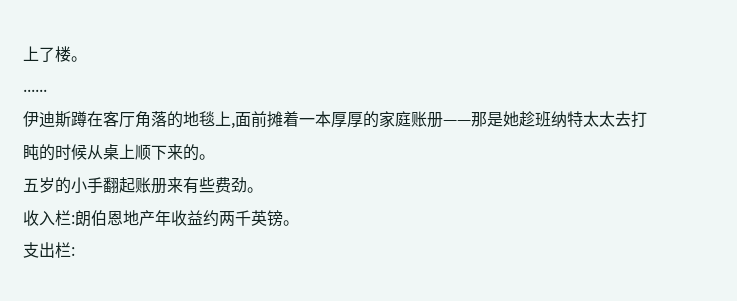上了楼。
......
伊迪斯蹲在客厅角落的地毯上,面前摊着一本厚厚的家庭账册——那是她趁班纳特太太去打盹的时候从桌上顺下来的。
五岁的小手翻起账册来有些费劲。
收入栏:朗伯恩地产年收益约两千英镑。
支出栏: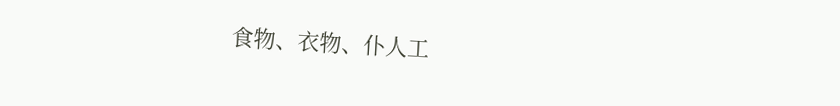食物、衣物、仆人工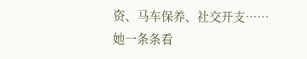资、马车保养、社交开支……
她一条条看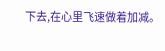下去,在心里飞速做着加减。